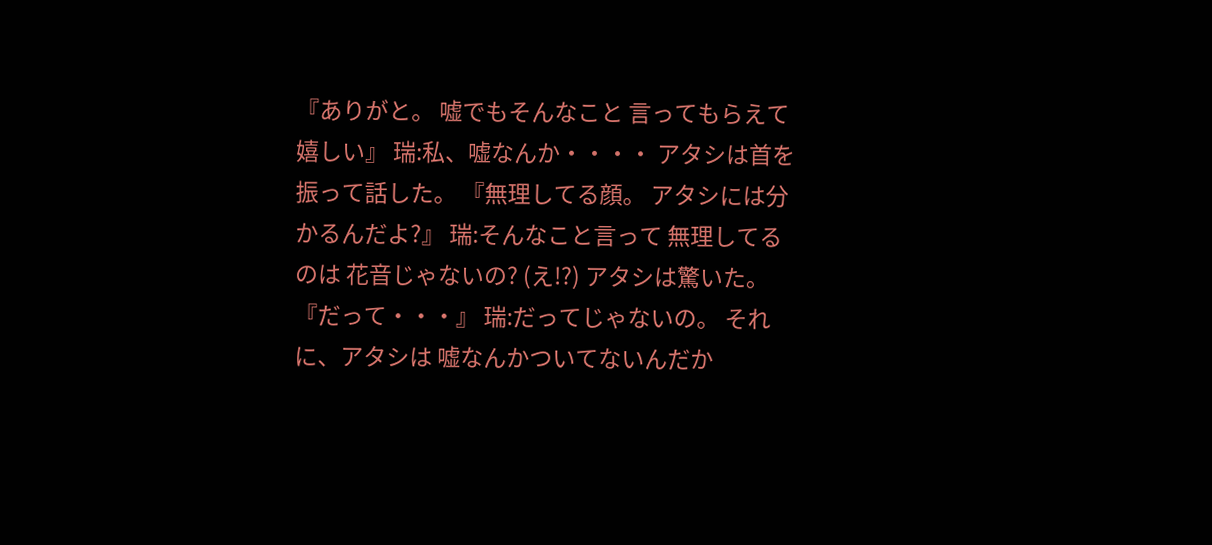『ありがと。 嘘でもそんなこと 言ってもらえて嬉しい』 瑞:私、嘘なんか・・・・ アタシは首を振って話した。 『無理してる顔。 アタシには分かるんだよ?』 瑞:そんなこと言って 無理してるのは 花音じゃないの? (え!?) アタシは驚いた。 『だって・・・』 瑞:だってじゃないの。 それに、アタシは 嘘なんかついてないんだか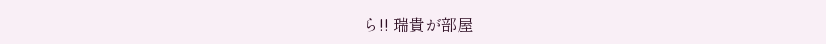ら!! 瑞貴が部屋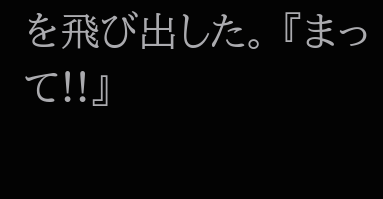を飛び出した。 『まって!!』